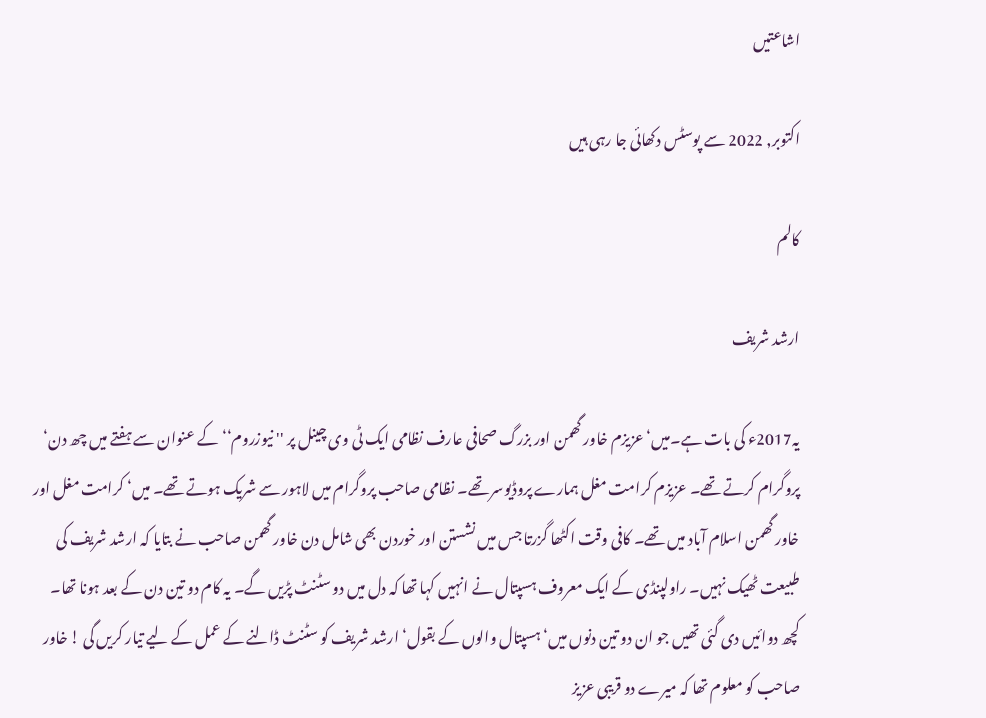اشاعتیں

اکتوبر, 2022 سے پوسٹس دکھائی جا رہی ہیں

کالم

ارشد شریف

یہ2017ء کی بات ہے۔میں‘ عزیزم خاور گھمن اور بزرگ صحافی عارف نظامی ایک ٹی وی چینل پر '' نیوزروم‘‘ کے عنوان سے ہفتے میں چھ دن‘ پروگرام کرتے تھے۔ عزیزم کرامت مغل ہمارے پروڈیوسر تھے۔ نظامی صاحب پروگرام میں لاہور سے شریک ہوتے تھے۔ میں‘ کرامت مغل اور خاور گھمن اسلام آباد میں تھے۔ کافی وقت اکٹھا گزرتا جس میں نشستن اور خوردن بھی شامل دن خاور گھمن صاحب نے بتایا کہ ارشد شریف کی طبیعت ٹھیک نہیں۔ راولپنڈی کے ایک معروف ہسپتال نے انہیں کہا تھا کہ دل میں دو سٹنٹ پڑیں گے۔ یہ کام دو تین دن کے بعد ہونا تھا۔ کچھ دوائیں دی گئی تھیں جو ان دو تین دنوں میں‘ ہسپتال والوں کے بقول‘ ارشد شریف کو سٹنٹ ڈالنے کے عمل کے لیے تیار کریں گی ! خاور صاحب کو معلوم تھا کہ میرے دو قریبی عزیز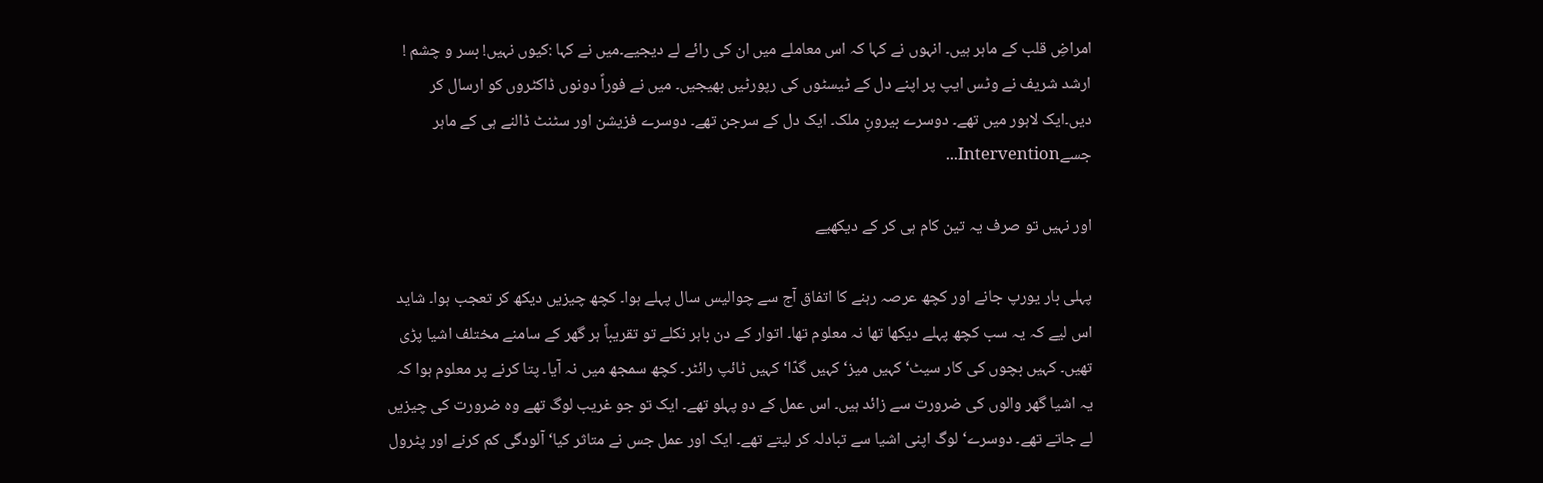امراضِ قلب کے ماہر ہیں۔ انہوں نے کہا کہ اس معاملے میں ان کی رائے لے دیجیے۔میں نے کہا :کیوں نہیں! بسر و چشم ! ارشد شریف نے وٹس ایپ پر اپنے دل کے ٹیسٹوں کی رپورٹیں بھیجیں۔ میں نے فوراً دونوں ڈاکٹروں کو ارسال کر دیں۔ایک لاہور میں تھے۔ دوسرے بیرونِ ملک۔ ایک دل کے سرجن تھے۔ دوسرے فزیشن اور سٹنٹ ڈالنے ہی کے ماہر جسےIntervention...

اور نہیں تو صرف یہ تین کام ہی کر کے دیکھیے

پہلی بار یورپ جانے اور کچھ عرصہ رہنے کا اتفاق آج سے چوالیس سال پہلے ہوا۔ کچھ چیزیں دیکھ کر تعجب ہوا۔ شاید اس لیے کہ یہ سب کچھ پہلے دیکھا تھا نہ معلوم تھا۔ اتوار کے دن باہر نکلے تو تقریباً ہر گھر کے سامنے مختلف اشیا پڑی تھیں۔ کہیں بچوں کی کار سیٹ‘ کہیں میز‘ کہیں گدّا‘ کہیں ٹائپ رائٹر۔ کچھ سمجھ میں نہ آیا۔ پتا کرنے پر معلوم ہوا کہ یہ اشیا گھر والوں کی ضرورت سے زائد ہیں۔ اس عمل کے دو پہلو تھے۔ ایک تو جو غریب لوگ تھے وہ ضرورت کی چیزیں لے جاتے تھے۔ دوسرے‘ لوگ اپنی اشیا سے تبادلہ کر لیتے تھے۔ ایک اور عمل جس نے متاثر کیا‘ آلودگی کم کرنے اور پٹرول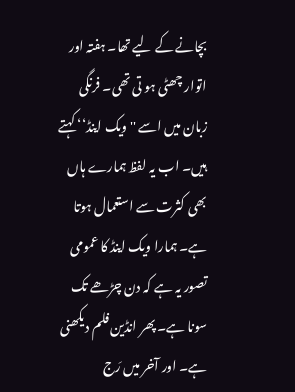بچانے کے لیے تھا۔ ہفتہ اور اتوار چھٹی ہو تی تھی۔ فرنگی زبان میں اسے '' ویک اینڈ‘‘ کہتے ہیں۔ اب یہ لفظ ہمارے ہاں بھی کثرت سے استعمال ہوتا ہے۔ ہمارا ویک اینڈ کا عمومی تصور یہ ہے کہ دن چڑھے تک سونا ہے۔ پھر انڈین فلم دیکھنی ہے۔ اور آخر میں رَج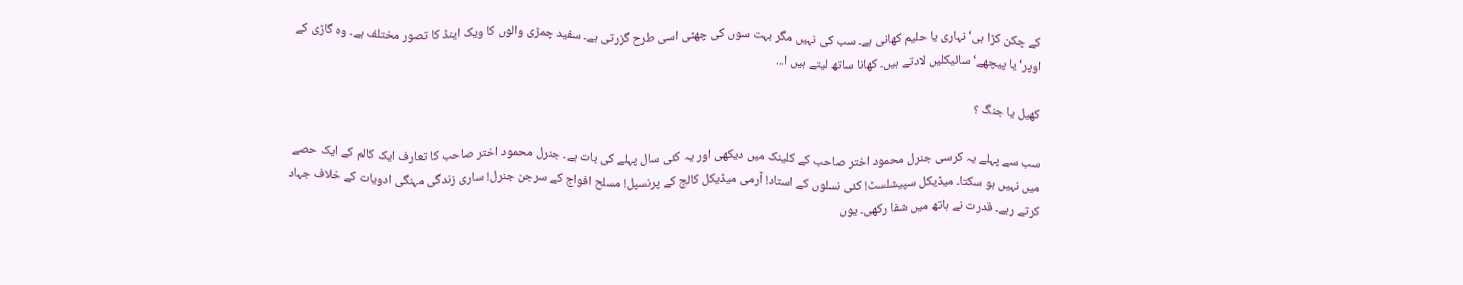کے چکن کڑا ہی‘ نہاری یا حلیم کھانی ہے۔ سب کی نہیں مگر بہت سوں کی چھٹی اسی طرح گزرتی ہے۔ سفید چمڑی والوں کا ویک اینڈ کا تصور مختلف ہے۔ وہ گاڑی کے اوپر‘ یا پیچھے‘ سائیکلیں لادتے ہیں۔ کھانا ساتھ لیتے ہیں ا...

کھیل یا جنگ ؟

سب سے پہلے یہ کرسی جنرل محمود اختر صاحب کے کلینک میں دیکھی اور یہ کئی سال پہلے کی بات ہے۔ جنرل محمود اختر صاحب کا تعارف ایک کالم کے ایک حصے میں نہیں ہو سکتا۔ میڈیکل سپیشلسٹ! کئی نسلوں کے استاد! آرمی میڈیکل کالج کے پرنسپل! مسلح افواج کے سرجن جنرل! ساری زندگی مہنگی ادویات کے خلاف جہاد کرتے رہے۔ قدرت نے ہاتھ میں شفا رکھی۔ یوں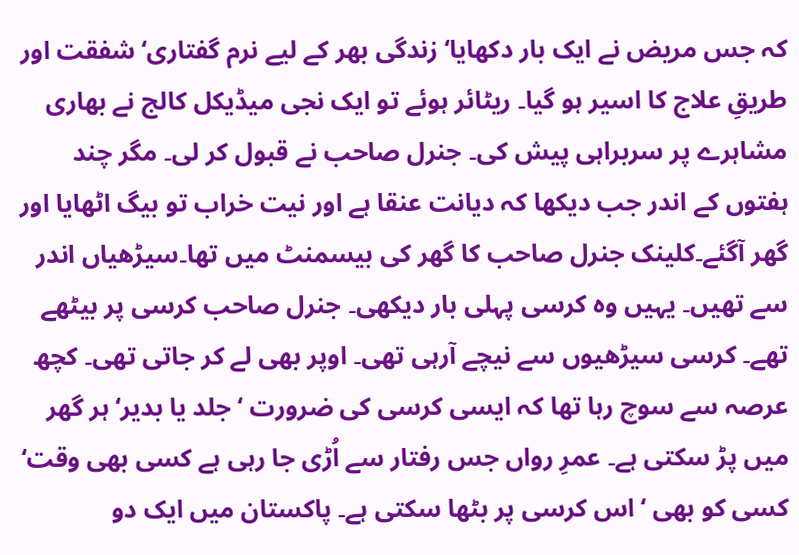کہ جس مریض نے ایک بار دکھایا‘ زندگی بھر کے لیے نرم گفتاری‘ شفقت اور طریقِ علاج کا اسیر ہو گیا۔ ریٹائر ہوئے تو ایک نجی میڈیکل کالج نے بھاری مشاہرے پر سربراہی پیش کی۔ جنرل صاحب نے قبول کر لی۔ مگر چند ہفتوں کے اندر جب دیکھا کہ دیانت عنقا ہے اور نیت خراب تو بیگ اٹھایا اور گھر آگئے۔کلینک جنرل صاحب کا گھر کی بیسمنٹ میں تھا۔سیڑھیاں اندر سے تھیں۔ یہیں وہ کرسی پہلی بار دیکھی۔ جنرل صاحب کرسی پر بیٹھے تھے۔ کرسی سیڑھیوں سے نیچے آرہی تھی۔ اوپر بھی لے کر جاتی تھی۔ کچھ عرصہ سے سوچ رہا تھا کہ ایسی کرسی کی ضرورت ‘ جلد یا بدیر‘ ہر گھر میں پڑ سکتی ہے۔ عمرِ رواں جس رفتار سے اُڑی جا رہی ہے کسی بھی وقت‘ کسی کو بھی ‘ اس کرسی پر بٹھا سکتی ہے۔ پاکستان میں ایک دو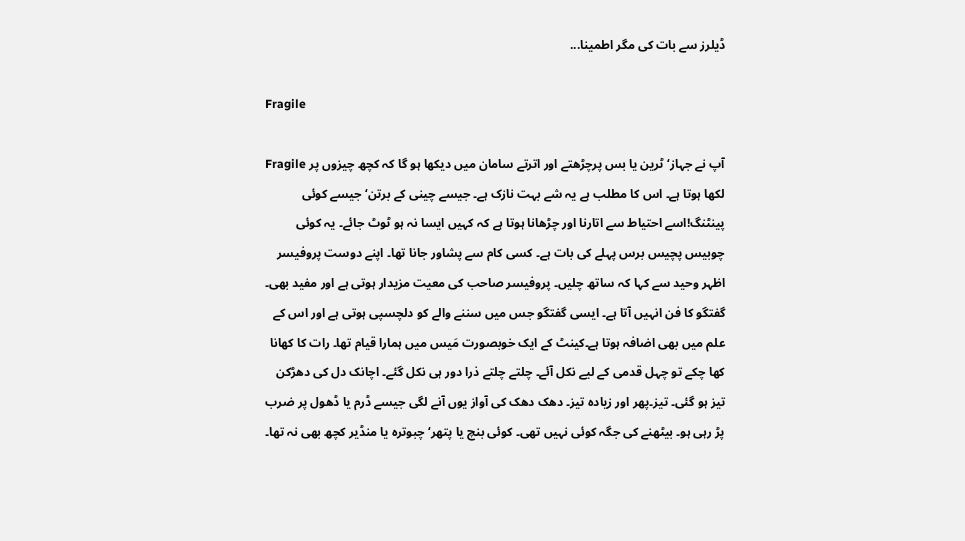ڈیلرز سے بات کی مگر اطمینا...

Fragile

آپ نے جہاز‘ ٹرین یا بس پرچڑھتے اور اترتے سامان میں دیکھا ہو گا کہ کچھ چیزوں پر Fragile لکھا ہوتا ہے۔ اس کا مطلب ہے یہ شے بہت نازک ہے۔ جیسے چینی کے برتن‘ جیسے کوئی پینٹنگ!اسے احتیاط سے اتارنا اور چڑھانا ہوتا ہے کہ کہیں ایسا نہ ہو ٹوٹ جائے۔ یہ کوئی چوبیس پچیس برس پہلے کی بات ہے۔ کسی کام سے پشاور جانا تھا۔ اپنے دوست پروفیسر اظہر وحید سے کہا کہ ساتھ چلیں۔ پروفیسر صاحب کی معیت مزیدار ہوتی ہے اور مفید بھی۔ گفتگو کا فن انہیں آتا ہے۔ ایسی گفتگو جس میں سننے والے کو دلچسپی ہوتی ہے اور اس کے علم میں بھی اضافہ ہوتا ہے۔کینٹ کے ایک خوبصورت مَیس میں ہمارا قیام تھا۔ رات کا کھانا کھا چکے تو چہل قدمی کے لیے نکل آئے۔ چلتے چلتے ذرا دور ہی نکل گئے۔ اچانک دل کی دھڑکن تیز ہو گئی۔ تیز۔پھر اور زیادہ تیز۔ دھک دھک کی آواز یوں آنے لگی جیسے ڈرم یا ڈھول پر ضرب پڑ رہی ہو۔ بیٹھنے کی جگہ کوئی نہیں تھی۔ کوئی بنچ یا پتھر‘ چبوترہ یا منڈیر کچھ بھی نہ تھا۔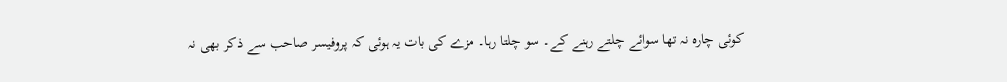کوئی چارہ نہ تھا سوائے چلتے رہنے کے۔ سو چلتا رہا۔ مزے کی بات یہ ہوئی کہ پروفیسر صاحب سے ذکر بھی نہ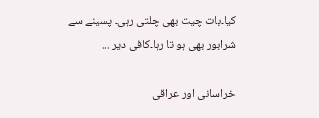کیا۔بات چیت بھی چلتی رہی۔ پسینے سے شرابور بھی ہو تا رہا۔کافی دیر ...

خراسانی اور عراقی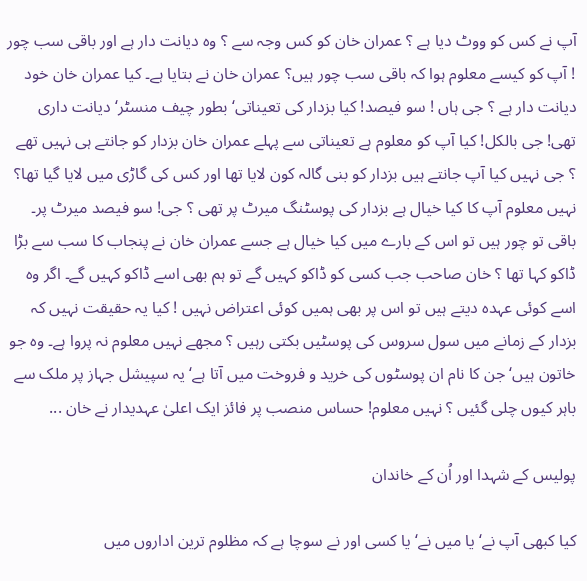آپ نے کس کو ووٹ دیا ہے ؟ عمران خان کو کس وجہ سے ؟ وہ دیانت دار ہے اور باقی سب چور ! آپ کو کیسے معلوم ہوا کہ باقی سب چور ہیں؟ عمران خان نے بتایا ہے۔ کیا عمران خان خود دیانت دار ہے ؟ جی ہاں ! سو فیصد! کیا بزدار کی تعیناتی‘ بطور چیف منسٹر‘ دیانت داری تھی! جی بالکل! کیا آپ کو معلوم ہے تعیناتی سے پہلے عمران خان بزدار کو جانتے ہی نہیں تھے ؟ جی نہیں کیا آپ جانتے ہیں بزدار کو بنی گالہ کون لایا تھا اور کس کی گاڑی میں لایا گیا تھا؟ نہیں معلوم آپ کا کیا خیال ہے بزدار کی پوسٹنگ میرٹ پر تھی ؟ جی! سو فیصد میرٹ پر۔ باقی تو چور ہیں تو اس کے بارے میں کیا خیال ہے جسے عمران خان نے پنجاب کا سب سے بڑا ڈاکو کہا تھا ؟ خان صاحب جب کسی کو ڈاکو کہیں گے تو ہم بھی اسے ڈاکو کہیں گے۔ اگر وہ اسے کوئی عہدہ دیتے ہیں تو اس پر بھی ہمیں کوئی اعتراض نہیں ! کیا یہ حقیقت نہیں کہ بزدار کے زمانے میں سول سروس کی پوسٹیں بکتی رہیں ؟ مجھے نہیں معلوم نہ پروا ہے۔ وہ جو خاتون ہیں‘ جن کا نام ان پوسٹوں کی خرید و فروخت میں آتا ہے‘ یہ سپیشل جہاز پر ملک سے باہر کیوں چلی گئیں ؟ نہیں معلوم! حساس منصب پر فائز ایک اعلیٰ عہدیدار نے خان ...

پولیس کے شہدا اور اُن کے خاندان

کیا کبھی آپ نے‘ یا میں نے‘ یا کسی اور نے سوچا ہے کہ مظلوم ترین اداروں میں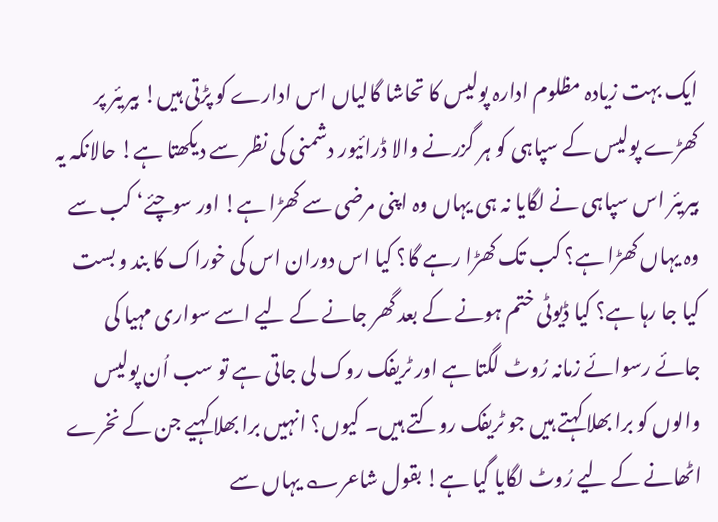ایک بہت زیادہ مظلوم ادارہ پولیس کا تحاشا گالیاں اس ادارے کو پڑتی ہیں! بیریئر پر کھڑے پولیس کے سپاہی کو ہر گزرنے والا ڈرائیور دشمنی کی نظر سے دیکھتا ہے! حالانکہ یہ بیریئر اس سپاہی نے لگایا نہ ہی یہاں وہ اپنی مرضی سے کھڑا ہے! اور سوچئے‘ کب سے وہ یہاں کھڑا ہے؟ کب تک کھڑا رہے گا؟ کیا اس دوران اس کی خوراک کا بند و بست کیا جا رہا ہے؟ کیا ڈیوٹی ختم ہونے کے بعد گھر جانے کے لیے اسے سواری مہیا کی جائے رسوائے زمانہ رُوٹ لگتا ہے اور ٹریفک روک لی جاتی ہے تو سب اُن پولیس والوں کو برا بھلا کہتے ہیں جو ٹریفک روکتے ہیں۔ کیوں؟ انہیں برا بھلا کہیے جن کے نخرے اٹھانے کے لیے رُوٹ لگایا گیا ہے! بقول شاعر؎ یہاں سے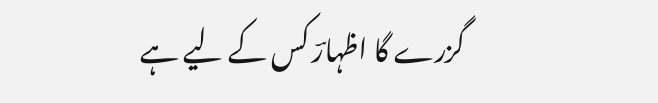گزرے گا اظہارؔ کس کے لیے ہے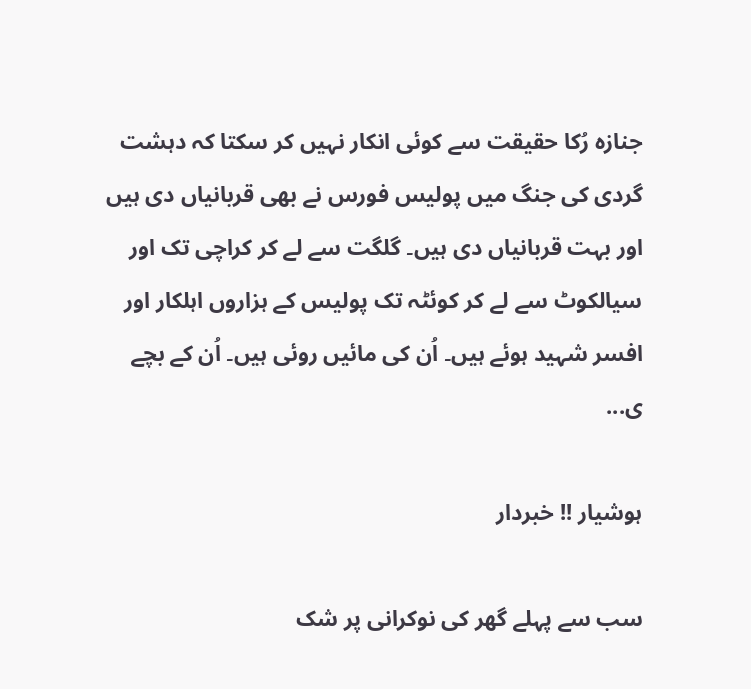جنازہ رُکا حقیقت سے کوئی انکار نہیں کر سکتا کہ دہشت گردی کی جنگ میں پولیس فورس نے بھی قربانیاں دی ہیں اور بہت قربانیاں دی ہیں۔ گلگت سے لے کر کراچی تک اور سیالکوٹ سے لے کر کوئٹہ تک پولیس کے ہزاروں اہلکار اور افسر شہید ہوئے ہیں۔ اُن کی مائیں روئی ہیں۔ اُن کے بچے ی...

ہوشیار !! خبردار

سب سے پہلے گھر کی نوکرانی پر شک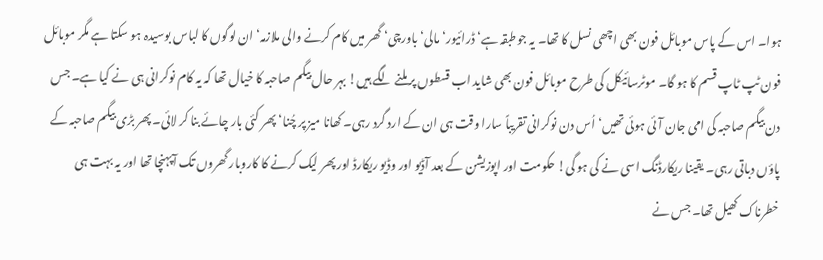ہوا۔ اس کے پاس موبائل فون بھی اچھی نسل کا تھا۔ یہ جوطبقہ ہے‘ ڈرائیور‘ مالی‘ باورچی‘ گھر میں کام کرنے والی ملازمہ‘ ان لوگوں کا لباس بوسیدہ ہو سکتا ہے مگر موبائل فون ٹپ ٹاپ قسم کا ہو گا۔ موٹرسائیکل کی طرح موبائل فون بھی شاید اب قسطوں پر ملنے لگے ہیں! بہر حال بیگم صاحبہ کا خیال تھا کہ یہ کام نوکرانی ہی نے کیا ہے۔ جس دن بیگم صاحبہ کی امی جان آئی ہوئی تھیں‘اُس دن نوکرانی تقریباً سارا وقت ہی ان کے ارد گرد رہی۔ کھانا میز پر چُنا‘ پھر کئی بار چائے بنا کر لائی۔ پھر بڑی بیگم صاحبہ کے پاؤں دباتی رہی۔ یقینا ریکارڈنگ اسی نے کی ہو گی! حکومت اور اپوزیشن کے بعد آڈیو اور وڈیو ریکارڈ اور پھر لیک کرنے کا کاروبار گھروں تک آپہنچا تھا اور یہ بہت ہی خطرناک کھیل تھا۔ جس نے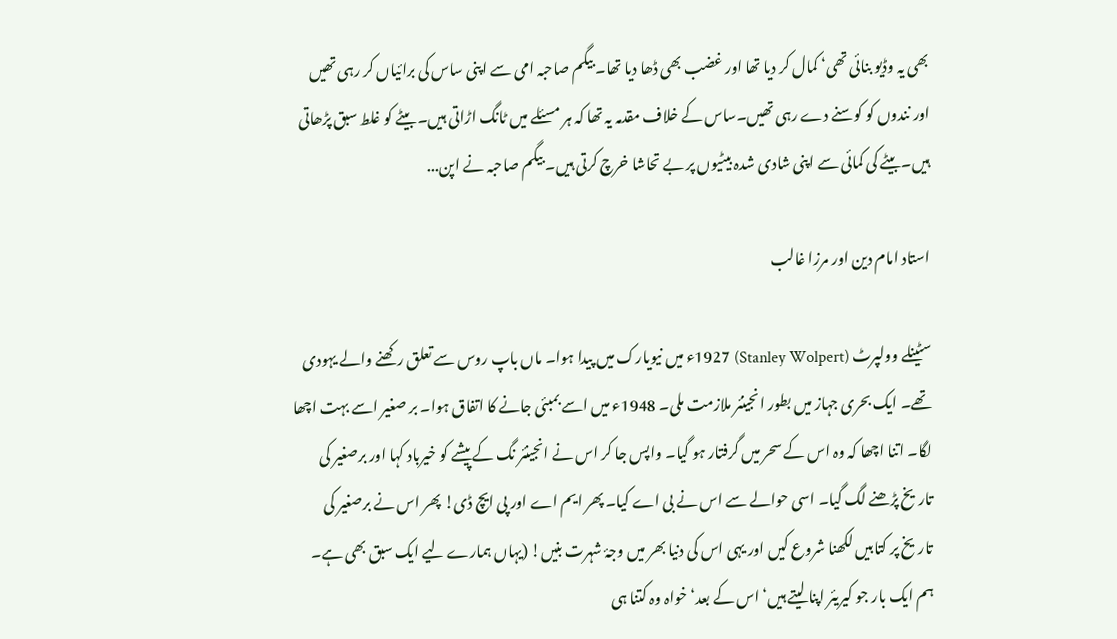بھی یہ وڈیو بنائی تھی‘ کمال کر دیا تھا اور غضب بھی ڈھا دیا تھا۔ بیگم صاحبہ امی سے اپنی ساس کی برائیاں کر رہی تھیں اور نندوں کو کوسنے دے رہی تھیں۔ساس کے خلاف مقدمہ یہ تھا کہ ہر مسئلے میں ٹانگ اڑاتی ہیں۔ بیٹے کو غلط سبق پڑھاتی ہیں۔بیٹے کی کمائی سے اپنی شادی شدہ بیٹیوں پر بے تحاشا خرچ کرتی ہیں۔ بیگم صاحبہ نے اپن...

استاد امام دین اور مرزا غالب

سٹینلے وولپرٹ (Stanley Wolpert) 1927ء میں نیویارک میں پیدا ہوا۔ ماں باپ روس سے تعلق رکھنے والے یہودی تھے۔ ایک بحری جہاز میں بطور انجینئر ملازمت ملی۔ 1948ء میں اسے بمبئی جانے کا اتفاق ہوا۔ بر صغیر اسے بہت اچھا لگا۔ اتنا اچھا کہ وہ اس کے سحر میں گرفتار ہو گیا۔ واپس جا کر اس نے انجینئر نگ کے پیشے کو خیرباد کہا اور برصغیر کی تاریخ پڑھنے لگ گیا۔ اسی حوالے سے اس نے بی اے کیا۔ پھر ایم اے اور پی ایچ ڈی! پھر اس نے برصغیر کی تاریخ پر کتابیں لکھنا شروع کیں اور یہی اس کی دنیا بھر میں وجۂ شہرت بنیں! (یہاں ہمارے لیے ایک سبق بھی ہے۔ ہم ایک بار جو کیریئر اپنا لیتے ہیں‘ اس کے بعد‘ خواہ وہ کتنا ہی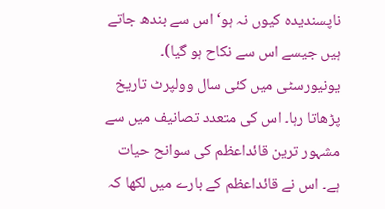ناپسندیدہ کیوں نہ ہو‘ اس سے بندھ جاتے ہیں جیسے اس سے نکاح ہو گیا)۔ یونیورسٹی میں کئی سال وولپرٹ تاریخ پڑھاتا رہا۔ اس کی متعدد تصانیف میں سے مشہور ترین قائداعظم کی سوانح حیات ہے۔ اس نے قائداعظم کے بارے میں لکھا کہ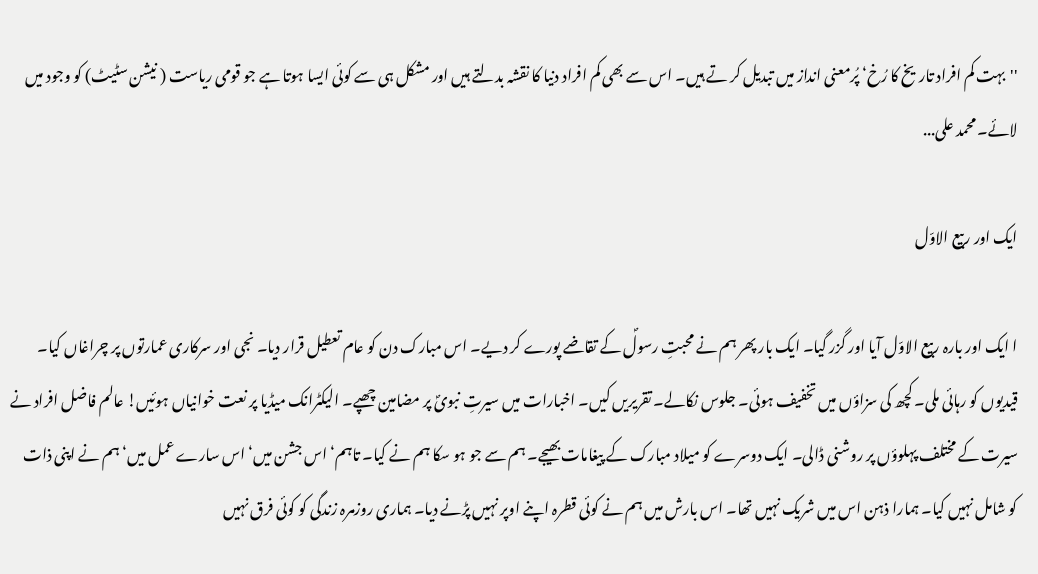''بہت کم افراد تاریخ کا رُخ‘ پُرمعنی انداز میں تبدیل کر تے ہیں۔ اس سے بھی کم افراد دنیا کا نقشہ بدلتے ہیں اور مشکل ہی سے کوئی ایسا ہوتا ہے جو قومی ریاست ( نیشن سٹیٹ) کو وجود میں لائے۔ محمد علی...

ایک اور ربیع الاوّل

ا ایک اور بارہ ربیع الاوّل آیا اور گزر گیا۔ ایک بار پھر ہم نے محبتِ رسولؐ کے تقاضے پورے کر دیے۔ اس مبارک دن کو عام تعطیل قرار دیا۔ نجی اور سرکاری عمارتوں پر چراغاں کیا۔ قیدیوں کو رہائی ملی۔ کچھ کی سزاؤں میں تخفیف ہوئی۔ جلوس نکالے۔ تقریریں کیں۔ اخبارات میں سیرتِ نبویؐ پر مضامین چھپے۔ الیکٹرانک میڈیا پر نعت خوانیاں ہوئیں! عالم فاضل افراد نے سیرت کے مختلف پہلوؤں پر روشنی ڈالی۔ ایک دوسرے کو میلاد مبارک کے پیغامات بھیجے۔ ہم سے جو ہو سکا ہم نے کیا۔ تاہم‘ اس جشن میں‘ اس سارے عمل میں‘ ہم نے اپنی ذات کو شامل نہیں کیا۔ ہمارا ذہن اس میں شریک نہیں تھا۔ اس بارش میں ہم نے کوئی قطرہ اپنے اوپر نہیں پڑنے دیا۔ ہماری روزمرہ زندگی کو کوئی فرق نہیں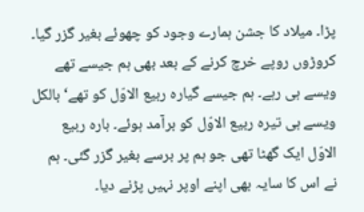پڑا۔ میلاد کا جشن ہمارے وجود کو چھوئے بغیر گزر گیا۔ کروڑوں روپے خرچ کرنے کے بعد بھی ہم جیسے تھے ویسے ہی رہے۔ ہم جیسے گیارہ ربیع الاوّل کو تھے‘ بالکل ویسے ہی تیرہ ربیع الاوّل کو برآمد ہوئے۔ بارہ ربیع الاوّل ایک گھٹا تھی جو ہم پر برسے بغیر گزر گئی۔ ہم نے اس کا سایہ بھی اپنے اوپر نہیں پڑنے دیا۔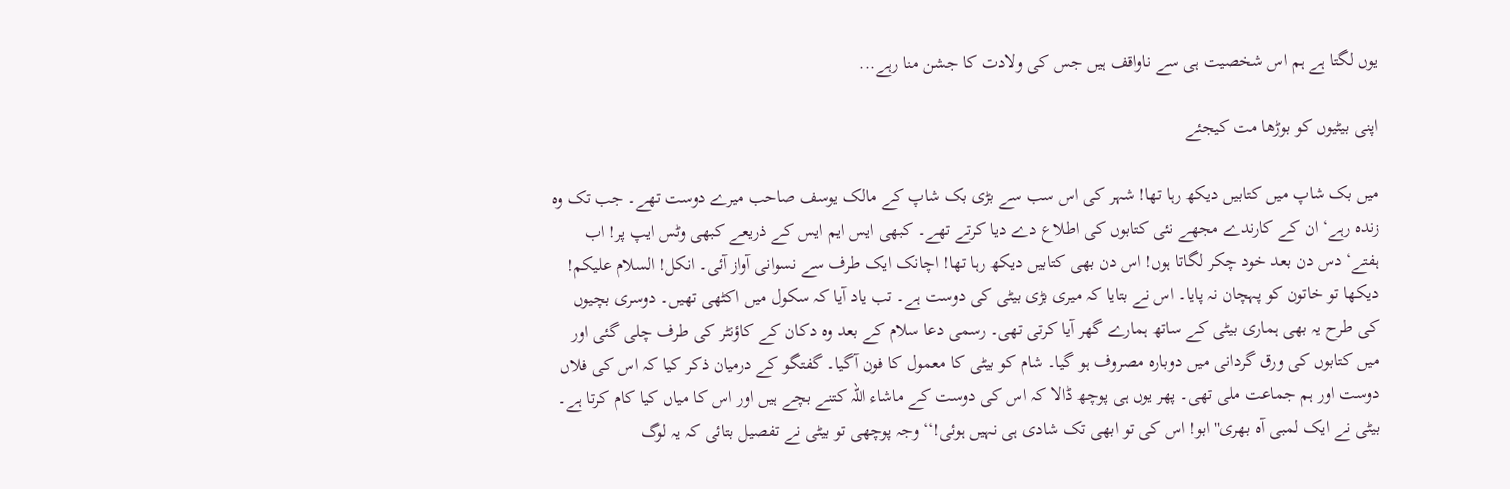یوں لگتا ہے ہم اس شخصیت ہی سے ناواقف ہیں جس کی ولادت کا جشن منا رہے...

اپنی بیٹیوں کو بوڑھا مت کیجئے

میں بک شاپ میں کتابیں دیکھ رہا تھا! شہر کی اس سب سے بڑی بک شاپ کے مالک یوسف صاحب میرے دوست تھے۔ جب تک وہ زندہ رہے‘ ان کے کارندے مجھے نئی کتابوں کی اطلاع دے دیا کرتے تھے۔ کبھی ایس ایم ایس کے ذریعے کبھی وٹس ایپ پر! اب ہفتے‘ دس دن بعد خود چکر لگاتا ہوں! اس دن بھی کتابیں دیکھ رہا تھا! اچانک ایک طرف سے نسوانی آواز آئی۔ انکل! السلام علیکم! دیکھا تو خاتون کو پہچان نہ پایا۔ اس نے بتایا کہ میری بڑی بیٹی کی دوست ہے۔ تب یاد آیا کہ سکول میں اکٹھی تھیں۔ دوسری بچیوں کی طرح یہ بھی ہماری بیٹی کے ساتھ ہمارے گھر آیا کرتی تھی۔ رسمی دعا سلام کے بعد وہ دکان کے کاؤنٹر کی طرف چلی گئی اور میں کتابوں کی ورق گردانی میں دوبارہ مصروف ہو گیا۔ شام کو بیٹی کا معمول کا فون آگیا۔ گفتگو کے درمیان ذکر کیا کہ اس کی فلاں دوست اور ہم جماعت ملی تھی۔ پھر یوں ہی پوچھ ڈالا کہ اس کی دوست کے ماشاء اللہ کتنے بچے ہیں اور اس کا میاں کیا کام کرتا ہے۔ بیٹی نے ایک لمبی آہ بھری''ابو! اس کی تو ابھی تک شادی ہی نہیں ہوئی!‘‘ وجہ پوچھی تو بیٹی نے تفصیل بتائی کہ یہ لوگ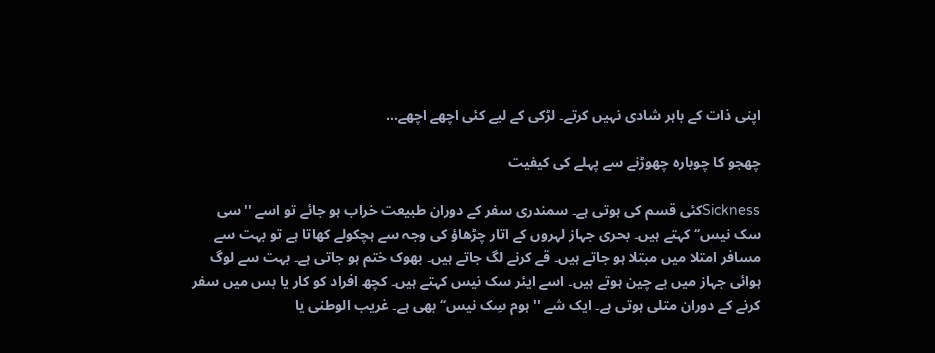اپنی ذات کے باہر شادی نہیں کرتے۔ لڑکی کے لیے کئی اچھے اچھے...

چھجو کا چوبارہ چھوڑنے سے پہلے کی کیفیت

Sicknessکئی قسم کی ہوتی ہے۔ سمندری سفر کے دوران طبیعت خراب ہو جائے تو اسے ''سی سک نیس‘‘ کہتے ہیں۔ بحری جہاز لہروں کے اتار چڑھاؤ کی وجہ سے ہچکولے کھاتا ہے تو بہت سے مسافر امتلا میں مبتلا ہو جاتے ہیں۔ قے کرنے لگ جاتے ہیں۔ بھوک ختم ہو جاتی ہے۔ بہت سے لوگ ہوائی جہاز میں بے چین ہوتے ہیں۔ اسے ایئر سک نیس کہتے ہیں۔ کچھ افراد کو کار یا بس میں سفر کرنے کے دوران متلی ہوتی ہے۔ ایک شے ''ہوم سِک نیس‘‘ بھی ہے۔ غریب الوطنی یا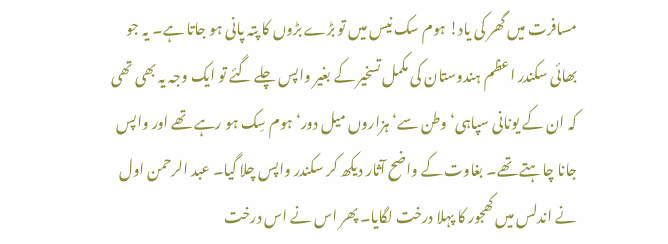مسافرت میں گھر کی یاد! ہوم سک نیس میں تو بڑے بڑوں کا پتہ پانی ہو جاتا ہے۔ یہ جو بھائی سکندر اعظم ہندوستان کی مکمل تسخیر کے بغیر واپس چلے گئے تو ایک وجہ یہ بھی تھی کہ ان کے یونانی سپاہی‘ وطن سے‘ ہزاروں میل دور‘ ہوم سِک ہو رہے تھے اور واپس جانا چاہتے تھے۔ بغاوت کے واضح آثار دیکھ کر سکندر واپس چلا گیا۔ عبد الرحمن اول نے اندلس میں کھجور کا پہلا درخت لگایا۔ پھر اس نے اس درخت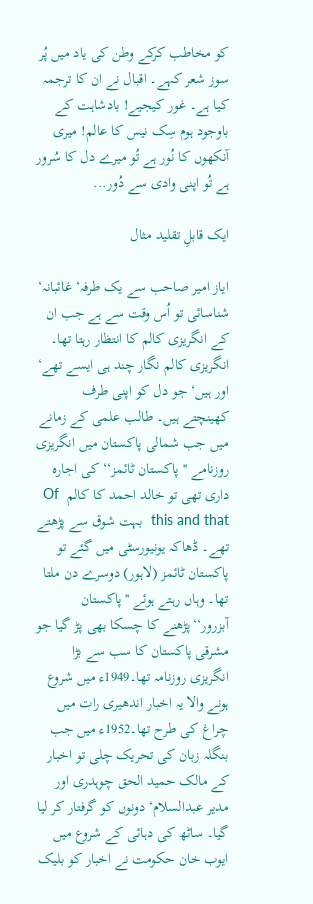کو مخاطب کرکے وطن کی یاد میں پُر سوز شعر کہے۔ اقبال نے ان کا ترجمہ کیا ہے۔ غور کیجیے! بادشاہت کے باوجود ہوم سِک نیس کا عالم! میری آنکھوں کا نُور ہے تُو میرے دل کا سُرور ہے تُو اپنی وادی سے دُور...

ایک قابلِ تقلید مثال

ایاز امیر صاحب سے یک طرفہ‘ غائبانہ‘ شناسائی تو اُس وقت سے ہے جب ان کے انگریزی کالم کا انتظار رہتا تھا۔ انگریزی کالم نگار چند ہی ایسے تھے‘ اور ہیں‘ جو دل کو اپنی طرف کھینچتے ہیں۔ طالب علمی کے زمانے میں جب شمالی پاکستان میں انگریزی روزنامے '' پاکستان ٹائمز‘‘ کی اجارہ داری تھی تو خالد احمد کا کالم  Of this and that  بہت شوق سے پڑھتے تھے۔ ڈھاکہ یونیورسٹی میں گئے تو پاکستان ٹائمز (لاہور) دوسرے دن ملتا تھا۔ وہاں رہتے ہوئے ''پاکستان آبزرور‘‘پڑھنے کا چسکا بھی پڑ گیا جو مشرقی پاکستان کا سب سے بڑا انگریزی روزنامہ تھا۔1949ء میں شروع ہونے والا یہ اخبار اندھیری رات میں چراغ کی طرح تھا۔1952ء میں جب بنگلہ زبان کی تحریک چلی تو اخبار کے مالک حمید الحق چوہدری اور مدیر عبدالسلام‘ دونوں کو گرفتار کر لیا گیا۔ ساٹھ کی دہائی کے شروع میں ایوب خان حکومت نے اخبار کو بلیک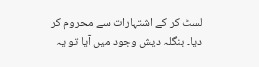لسٹ کر کے اشتہارات سے محروم کر دیا۔ بنگلہ دیش وجود میں آیا تو یہ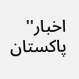اخبار'' پاکستان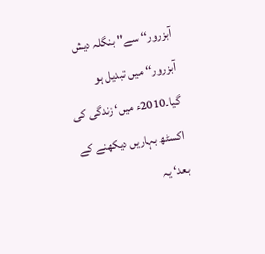آبزرور‘‘ سے'' بنگلہ دیش آبزرور‘‘ میں تبدیل ہو گیا۔2010ء میں‘ زندگی کی اکسٹھ بہاریں دیکھنے کے بعد‘ یہ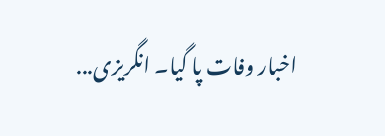اخبار وفات پا گیا۔ انگریزی...